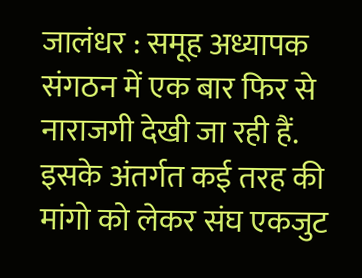जालंधर : समूह अध्यापक संगठन में एक बार फिर से नाराजगी देखी जा रही हैं. इसके अंतर्गत कई तरह की मांगो को लेकर संघ एकजुट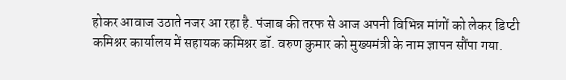होकर आवाज उठाते नजर आ रहा है. पंजाब की तरफ से आज अपनी विभिन्न मांगों को लेकर डिप्टी कमिश्नर कार्यालय में सहायक कमिश्नर डॉ. वरुण कुमार को मुख्यमंत्री के नाम ज्ञापन सौंपा गया.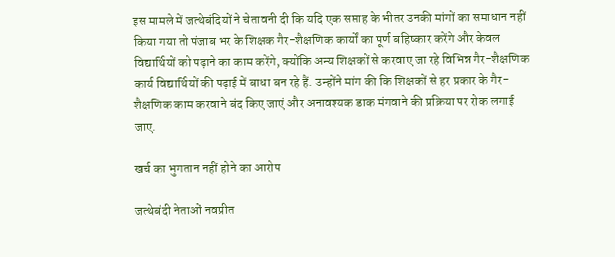इस मामले में जत्थेबंदियों ने चेतावनी दी कि यदि एक सप्ताह के भीतर उनकी मांगों का समाधान नहीं किया गया तो पंजाब भर के शिक्षक गैर-शैक्षणिक कार्यों का पूर्ण बहिष्कार करेंगे और केवल विद्यार्थियों को पढ़ाने का काम करेंगे, क्योंकि अन्य शिक्षकों से करवाए जा रहे विभिन्न गैर-शैक्षणिक कार्य विद्यार्थियों की पढ़ाई में बाधा बन रहे हैं. उन्होंने मांग की कि शिक्षकों से हर प्रकार के गैर-शैक्षणिक काम करवाने बंद किए जाएं और अनावश्यक डाक मंगवाने की प्रक्रिया पर रोक लगाई जाए.

खर्च का भुगतान नहीं होने का आरोप

जत्थेबंदी नेताओं नवप्रीत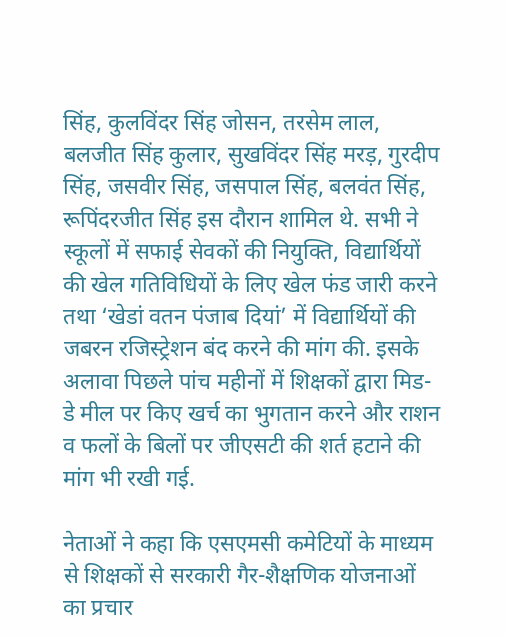सिंह, कुलविंदर सिंह जोसन, तरसेम लाल, बलजीत सिंह कुलार, सुखविंदर सिंह मरड़, गुरदीप सिंह, जसवीर सिंह, जसपाल सिंह, बलवंत सिंह, रूपिंदरजीत सिंह इस दौरान शामिल थे. सभी ने स्कूलों में सफाई सेवकों की नियुक्ति, विद्यार्थियों की खेल गतिविधियों के लिए खेल फंड जारी करने तथा ‘खेडां वतन पंजाब दियां’ में विद्यार्थियों की जबरन रजिस्ट्रेशन बंद करने की मांग की. इसके अलावा पिछले पांच महीनों में शिक्षकों द्वारा मिड-डे मील पर किए खर्च का भुगतान करने और राशन व फलों के बिलों पर जीएसटी की शर्त हटाने की मांग भी रखी गई.

नेताओं ने कहा कि एसएमसी कमेटियों के माध्यम से शिक्षकों से सरकारी गैर-शैक्षणिक योजनाओं का प्रचार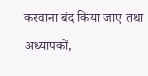करवाना बंद किया जाए तथा अध्यापकों,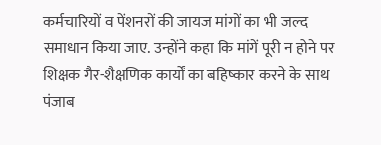कर्मचारियों व पेंशनरों की जायज मांगों का भी जल्द समाधान किया जाए. उन्होंने कहा कि मांगें पूरी न होने पर शिक्षक गैर-शैक्षणिक कार्यों का बहिष्कार करने के साथ पंजाब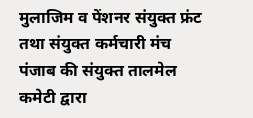मुलाजिम व पेंशनर संयुक्त फ्रंट तथा संयुक्त कर्मचारी मंच पंजाब की संयुक्त तालमेल कमेटी द्वारा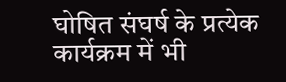घोषित संघर्ष के प्रत्येक कार्यक्रम में भी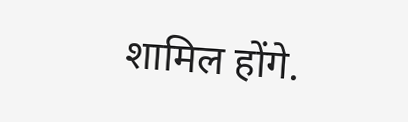शामिल होंगे.